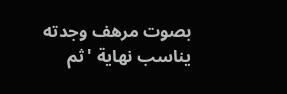بصوت مرهف وجدته يناسب نهاية 'ثم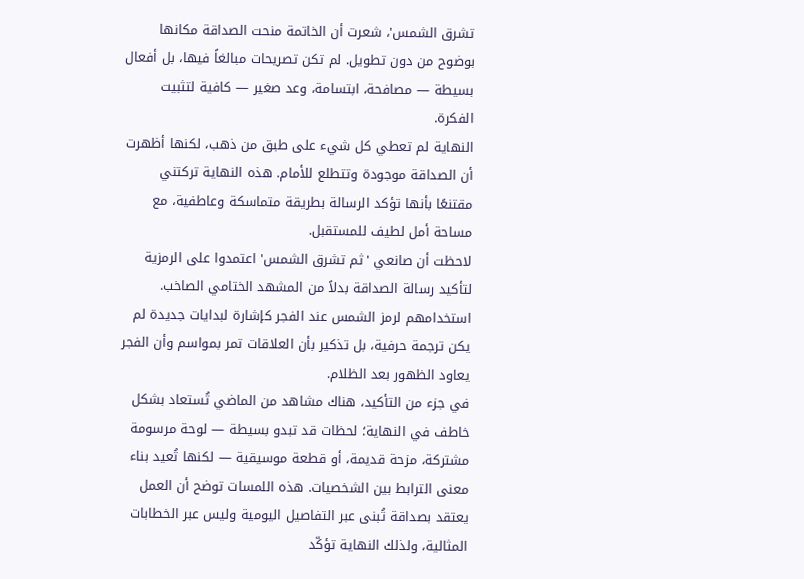تشرق الشمس'، شعرت أن الخاتمة منحت الصداقة مكانها بوضوح من دون تطويل. لم تكن تصريحات مبالغاً فيها، بل أفعال بسيطة — مصافحة، ابتسامة، وعد صغير — كافية لتثبيت الفكرة.
النهاية لم تعطي كل شيء على طبق من ذهب، لكنها أظهرت أن الصداقة موجودة وتتطلع للأمام. هذه النهاية تركتني مقتنعًا بأنها تؤكد الرسالة بطريقة متماسكة وعاطفية، مع مساحة أمل لطيف للمستقبل.
لاحظت أن صانعي 'ثم تشرق الشمس' اعتمدوا على الرمزية لتأكيد رسالة الصداقة بدلاً من المشهد الختامي الصاخب. استخدامهم لرمز الشمس عند الفجر كإشارة لبدايات جديدة لم يكن ترجمة حرفية، بل تذكير بأن العلاقات تمر بمواسم وأن الفجر يعاود الظهور بعد الظلام.
في جزء من التأكيد، هناك مشاهد من الماضي تُستعاد بشكل خاطف في النهاية؛ لحظات قد تبدو بسيطة — لوحة مرسومة مشتركة، مزحة قديمة، أو قطعة موسيقية — لكنها تُعيد بناء معنى الترابط بين الشخصيات. هذه اللمسات توضح أن العمل يعتقد بصداقة تُبنى عبر التفاصيل اليومية وليس عبر الخطابات المثالية، ولذلك النهاية تؤكّد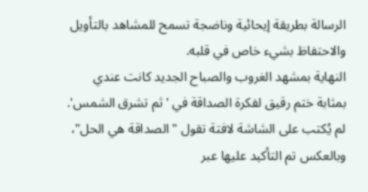الرسالة بطريقة إيحائية وناضجة تسمح للمشاهد بالتأويل والاحتفاظ بشيء خاص في قلبه.
النهاية بمشهد الغروب والصباح الجديد كانت عندي بمثابة ختم رقيق لفكرة الصداقة في 'ثم تشرق الشمس'. لم يُكتب على الشاشة لافتة تقول "الصداقة هي الحل"، وبالعكس تم التأكيد عليها عبر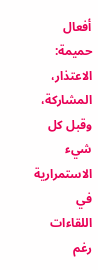أفعال حميمة: الاعتذار، المشاركة، وقبل كل شيء الاستمرارية في اللقاءات رغم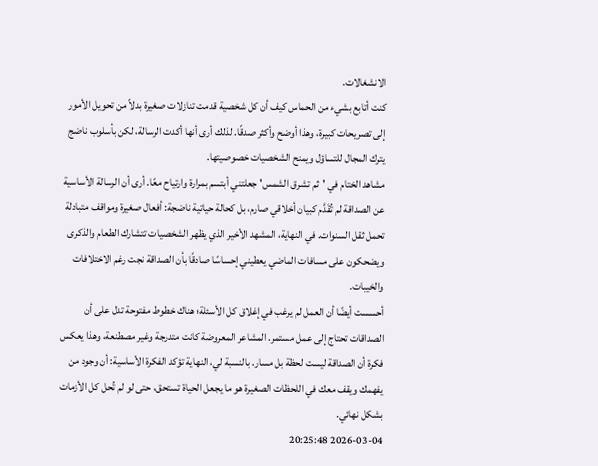الانشغالات.
كنت أتابع بشيء من الحماس كيف أن كل شخصية قدمت تنازلات صغيرة بدلاً من تحويل الأمور إلى تصريحات كبيرة، وهذا أوضح وأكثر صدقًا. لذلك أرى أنها أكدت الرسالة، لكن بأسلوب ناضج يترك المجال للتساؤل ويمنح الشخصيات خصوصيتها.
مشاهد الختام في 'ثم تشرق الشمس' جعلتني أبتسم بمرارة وارتياح معًا. أرى أن الرسالة الأساسية عن الصداقة لم تُقَدَّم كبيان أخلاقي صارم، بل كحالة حياتية ناضجة: أفعال صغيرة ومواقف متبادلة تحمل ثقل السنوات. في النهاية، المشهد الأخير الذي يظهر الشخصيات تتشارك الطعام والذكرى ويضحكون على مسافات الماضي يعطيني إحساسًا صادقًا بأن الصداقة نجت رغم الاختلافات والخيبات.
أحسست أيضًا أن العمل لم يرغب في إغلاق كل الأسئلة؛ هناك خطوط مفتوحة تدل على أن الصداقات تحتاج إلى عمل مستمر. المشاعر المعروضة كانت متدرجة وغير مصطنعة، وهذا يعكس فكرة أن الصداقة ليست لحظة بل مسار. بالنسبة لي، النهاية تؤكد الفكرة الأساسية: أن وجود من يفهمك ويقف معك في اللحظات الصغيرة هو ما يجعل الحياة تستحق، حتى لو لم تُحل كل الأزمات بشكل نهائي.
2026-03-04 20:25:48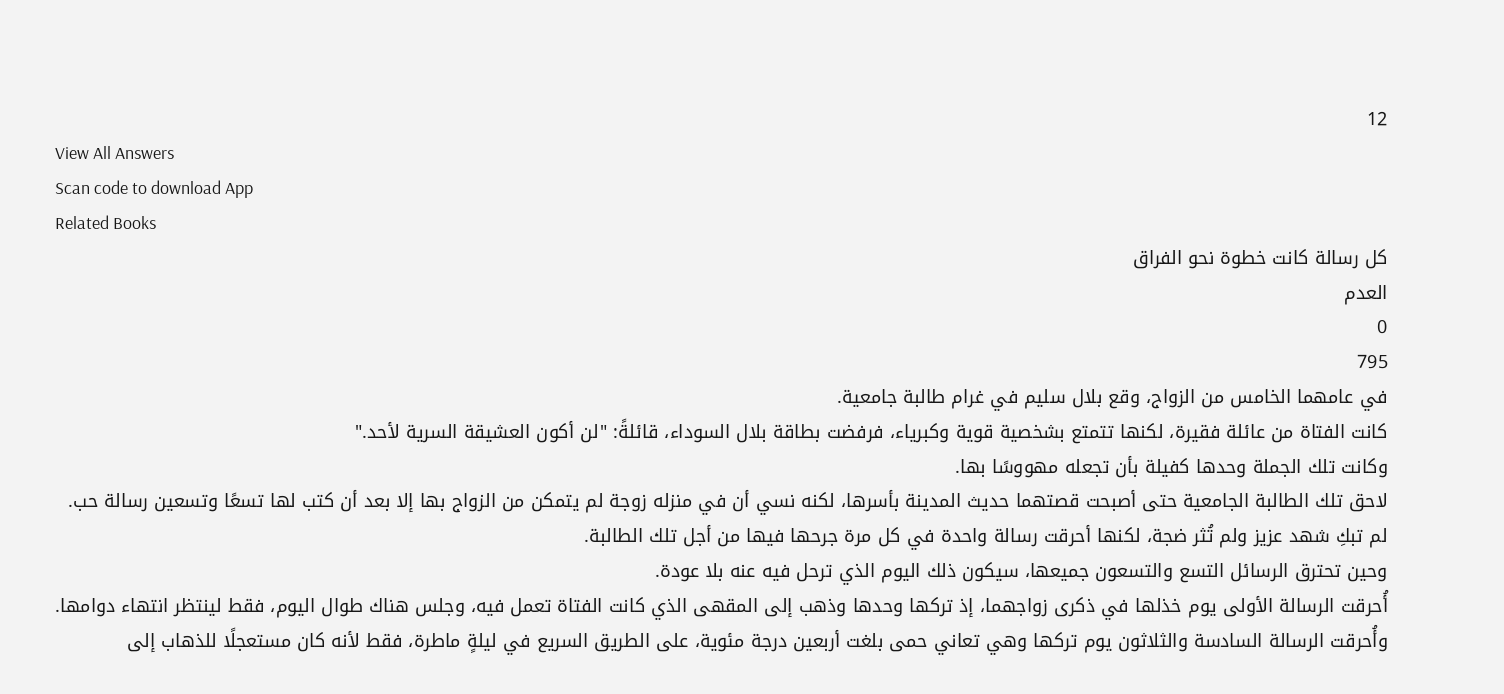12
View All Answers
Scan code to download App
Related Books
كل رسالة كانت خطوة نحو الفراق
العدم
0
795
في عامهما الخامس من الزواج، وقع بلال سليم في غرام طالبة جامعية.
كانت الفتاة من عائلة فقيرة، لكنها تتمتع بشخصية قوية وكبرياء، فرفضت بطاقة بلال السوداء، قائلةً: "لن أكون العشيقة السرية لأحد."
وكانت تلك الجملة وحدها كفيلة بأن تجعله مهووسًا بها.
لاحق تلك الطالبة الجامعية حتى أصبحت قصتهما حديث المدينة بأسرها، لكنه نسي أن في منزله زوجة لم يتمكن من الزواج بها إلا بعد أن كتب لها تسعًا وتسعين رسالة حب.
لم تبكِ شهد عزيز ولم تُثر ضجة، لكنها أحرقت رسالة واحدة في كل مرة جرحها فيها من أجل تلك الطالبة.
وحين تحترق الرسائل التسع والتسعون جميعها، سيكون ذلك اليوم الذي ترحل فيه عنه بلا عودة.
أُحرقت الرسالة الأولى يوم خذلها في ذكرى زواجهما، إذ تركها وحدها وذهب إلى المقهى الذي كانت الفتاة تعمل فيه، وجلس هناك طوال اليوم، فقط لينتظر انتهاء دوامها.
وأُحرقت الرسالة السادسة والثلاثون يوم تركها وهي تعاني حمى بلغت أربعين درجة مئوية، على الطريق السريع في ليلةٍ ماطرة، فقط لأنه كان مستعجلًا للذهاب إلى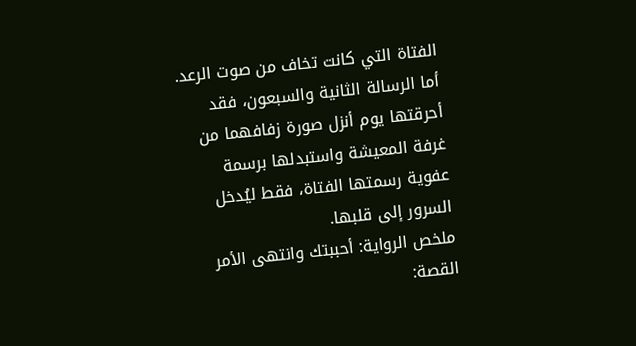الفتاة التي كانت تخاف من صوت الرعد.
أما الرسالة الثانية والسبعون، فقد أحرقتها يوم أنزل صورة زفافهما من غرفة المعيشة واستبدلها برسمة عفوية رسمتها الفتاة، فقط ليُدخل السرور إلى قلبها.
ملخص الرواية: أحببتك وانتهى الأمر
القصة: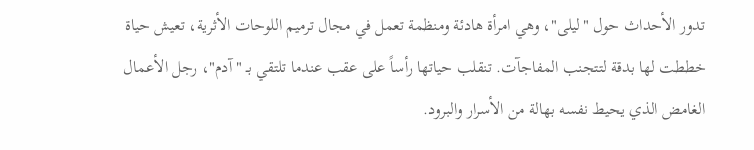تدور الأحداث حول "ليلى"، وهي امرأة هادئة ومنظمة تعمل في مجال ترميم اللوحات الأثرية، تعيش حياة خططت لها بدقة لتتجنب المفاجآت. تنقلب حياتها رأساً على عقب عندما تلتقي بـ "آدم"، رجل الأعمال الغامض الذي يحيط نفسه بهالة من الأسرار والبرود.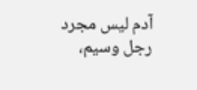آدم ليس مجرد رجل وسيم،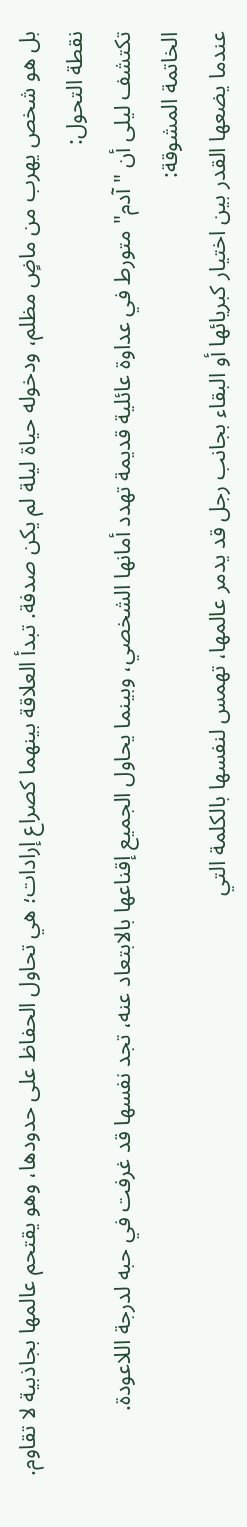بل هو شخص يهرب من ماضٍ مظلم، ودخوله حياة ليلة لم يكن صدفة. تبدأ العلاقة بينهما كصراع إرادات؛ هي تحاول الحفاظ على حدودها، وهو يقتحم عالمها بجاذبية لا تقاوم.
نقطة التحول:
تكتشف ليلى أن "آدم" متورط في عداوة عائلية قديمة تهدد أمانها الشخصي، وبينما يحاول الجميع إقناعها بالابتعاد عنه، تجد نفسها قد غرفت في حبه لدرجة اللاعودة.
الخاتمة المشوقة:
عندما يضعها القدر بين اختيار كبريائها أو البقاء بجانب رجل قد يدمر عالمها، تهمس لنفسها بالكلمة التي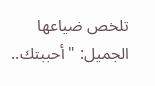تلخص ضياعها الجميل: "أحببتك..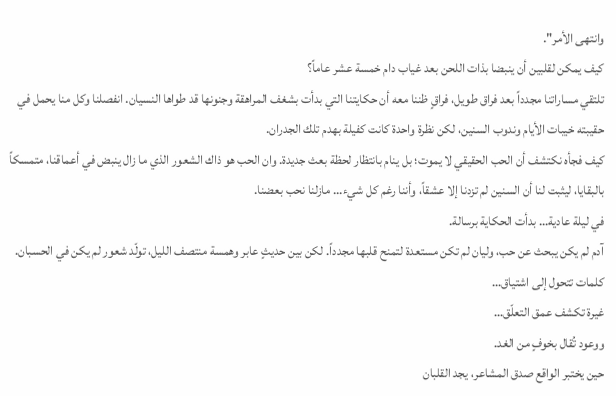وانتهى الأمر".
كيف يمكن لقلبين أن ينبضا بذات اللحن بعد غياب دام خمسة عشر عاماً؟
تلتقي مساراتنا مجدداً بعد فراق طويل، فراقٍ ظننا معه أن حكايتنا التي بدأت بشغف المراهقة وجنونها قد طواها النسيان. انفصلنا وكل منا يحمل في حقيبته خيبات الأيام وندوب السنين، لكن نظرة واحدة كانت كفيلة بهدم تلك الجدران.
كيف فجأه نكتشف أن الحب الحقيقي لا يموت؛ بل ينام بانتظار لحظة بعث جديدة. وان الحب هو ذاك الشعور الذي ما زال ينبض في أعماقنا، متمسكاً بالبقايا، ليثبت لنا أن السنين لم تزدنا إلا عشقاً، وأننا رغم كل شيء... مازلنا نحب بعضنا.
في ليلة عادية… بدأت الحكاية برسالة.
آدم لم يكن يبحث عن حب، وليان لم تكن مستعدة لتمنح قلبها مجدداً. لكن بين حديثٍ عابر وهمسة منتصف الليل، تولّد شعور لم يكن في الحسبان.
كلمات تتحول إلى اشتياق…
غيرة تكشف عمق التعلّق…
ووعود تُقال بخوفٍ من الغد.
حين يختبر الواقع صدق المشاعر، يجد القلبان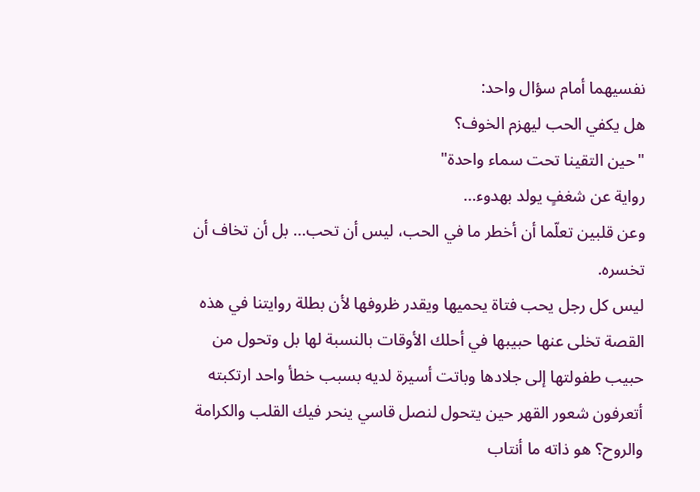نفسيهما أمام سؤال واحد:
هل يكفي الحب ليهزم الخوف؟
"حين التقينا تحت سماء واحدة"
رواية عن شغفٍ يولد بهدوء…
وعن قلبين تعلّما أن أخطر ما في الحب، ليس أن تحب… بل أن تخاف أن تخسره.
ليس كل رجل يحب فتاة يحميها ويقدر ظروفها لأن بطلة روايتنا في هذه القصة تخلى عنها حبيبها في أحلك الأوقات بالنسبة لها بل وتحول من حبيب طفولتها إلى جلادها وباتت أسيرة لديه بسبب خطأ واحد ارتكبته
أتعرفون شعور القهر حين يتحول لنصل قاسي ينحر فيك القلب والكرامة والروح؟ هو ذاته ما أنتاب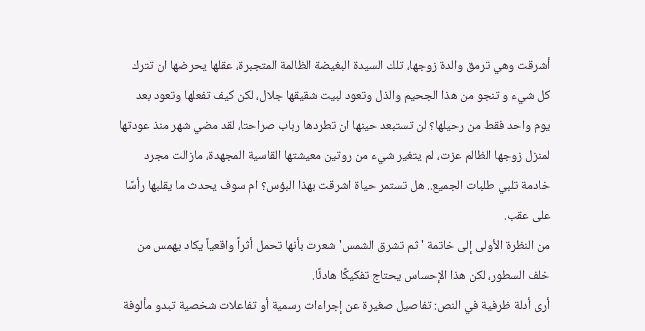أشرقت وهي ترمق والدة زوجها، تلك السيدة البغيضة الظالمة المتجبرة، عقلها يحرضها ان تترك كل شيء و تنجو من هذا الجحيم والذل وتعود لبيت شقيقها جلال، لكن كيف تفعلها وتعود بعد يوم واحد فقط من رحيلها؟ لن تستبعد حينها ان تطردها رباب صراحتا، لقد مضي شهر منذ عودتها لمنزل زوجها الظالم عزت، لم يتغير شيء من روتين معيشتها القاسية المجهدة، مازالت مجرد خادمة تلبي طلبات الجميع.. هل تستمر حياة اشرقت بهذا البؤس؟ ام سوف يحدث ما يقلبها رأسًا على عقب.
من النظرة الأولى إلى خاتمة 'ثم تشرق الشمس' شعرت بأنها تحمل أثراً واقعياً يكاد يهمس من خلف السطور، لكن هذا الإحساس يحتاج تفكيكًا هادئًا.
أرى أدلة ظرفية في النص: تفاصيل صغيرة عن إجراءات رسمية أو تفاعلات شخصية تبدو مألوفة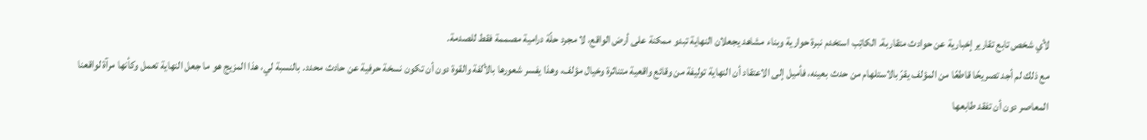لأي شخص تابع تقارير إخبارية عن حوادث متقاربة. الكاتِب استخدم نبرة حوارية وبناء مشاهد يجعلان النهاية تبدو ممكنة على أرض الواقع، لا مجرد حلّة درامية مصممة فقط للصدمة.
مع ذلك لم أجد تصريحًا قاطعًا من المؤلف يقرّ بالاستلهام من حدث بعينه، فأميل إلى الاعتقاد أن النهاية توليفة من وقائع واقعية متناثرة وخيال مؤلف، وهذا يفسر شعورها بالألفة والقوة دون أن تكون نسخة حرفية عن حادث محدد. بالنسبة لي، هذا المزيج هو ما جعل النهاية تعمل وكأنها مرآة لواقعنا المعاصر دون أن تفقد طابعها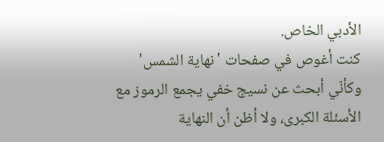الأدبي الخاص.
كنت أغوص في صفحات 'نهاية الشمس' وكأنّي أبحث عن نسيج خفي يجمع الرموز مع الأسئلة الكبرى، ولا أظن أن النهاية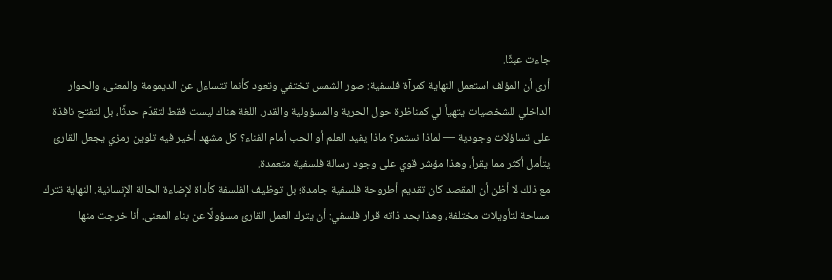جاءت عبثًا.
أرى أن المؤلف استعمل النهاية كمرآة فلسفية: صور الشمس تختفي وتعود كأنما تتساءل عن الديمومة والمعنى، والحوار الداخلي للشخصيات يتهيأ لي كمناظرة حول الحرية والمسؤولية والقدر. اللغة هناك ليست فقط لتقدّم حدثًا، بل لتفتح نافذة على تساؤلات وجودية — لماذا نستمر؟ ماذا يفيد العلم أو الحب أمام الفناء؟ كل مشهد أخير فيه تلوين رمزي يجعل القارئ يتأمل أكثر مما يقرأ، وهذا مؤشر قوي على وجود رسالة فلسفية متعمدة.
مع ذلك لا أظن أن المقصد كان تقديم أطروحة فلسفية جامدة؛ بل توظيف الفلسفة كأداة لإضاءة الحالة الإنسانية. النهاية تترك مساحة لتأويلات مختلفة، وهذا بحد ذاته قرار فلسفي: أن يترك العمل القارئ مسؤولًا عن بناء المعنى. أنا خرجت منها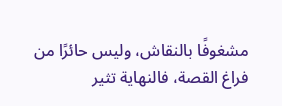مشغوفًا بالنقاش، وليس حائرًا من فراغ القصة، فالنهاية تثير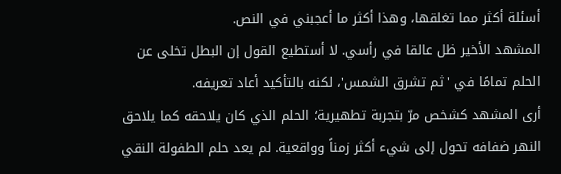أسئلة أكثر مما تغلقها، وهذا أكثر ما أعجبني في النص.
المشهد الأخير ظل عالقا في رأسي. لا أستطيع القول إن البطل تخلى عن الحلم تمامًا في 'ثم تشرق الشمس'، لكنه بالتأكيد أعاد تعريفه.
أرى المشهد كشخص مرّ بتجربة تطهيرية؛ الحلم الذي كان يلاحقه كما يلاحق النهر ضفافه تحول إلى شيء أكثر زمناً وواقعية. لم يعد حلم الطفولة النقي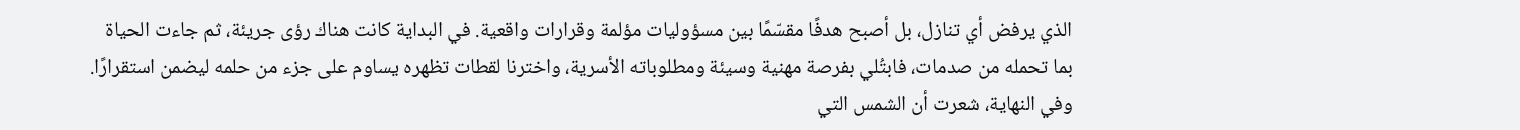الذي يرفض أي تنازل، بل أصبح هدفًا مقسّمًا بين مسؤوليات مؤلمة وقرارات واقعية. في البداية كانت هناك رؤى جريئة، ثم جاءت الحياة بما تحمله من صدمات، فابتُلي بفرصة مهنية وسيئة ومطلوباته الأسرية، واخترنا لقطات تظهره يساوم على جزء من حلمه ليضمن استقرارًا.
وفي النهاية، شعرت أن الشمس التي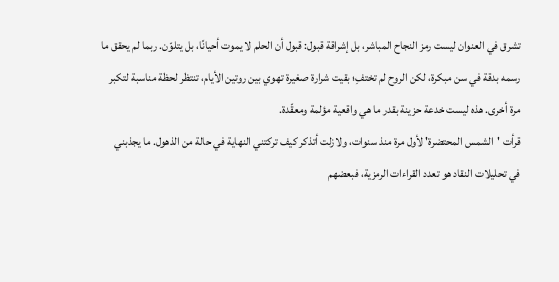تشرق في العنوان ليست رمز النجاح المباشر، بل إشراقة قبول: قبول أن الحلم لا يموت أحيانًا، بل يتلوّن. ربما لم يحقق ما رسمه بدقة في سن مبكرة، لكن الروح لم تختفِ؛ بقيت شرارة صغيرة تهوي بين روتين الأيام، تنتظر لحظة مناسبة لتكبر مرة أخرى. هذه ليست خدعة حزينة بقدر ما هي واقعية مؤلمة ومعقّدة.
قرأت 'الشمس المحتضرة' لأول مرة منذ سنوات، ولازلت أتذكر كيف تركتني النهاية في حالة من الذهول. ما يجذبني في تحليلات النقاد هو تعدد القراءات الرمزية، فبعضهم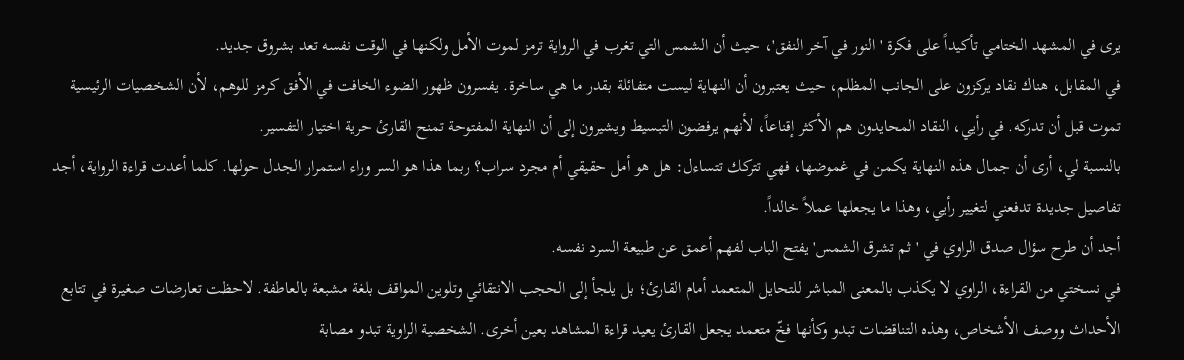يرى في المشهد الختامي تأكيداً على فكرة 'النور في آخر النفق'، حيث أن الشمس التي تغرب في الرواية ترمز لموت الأمل ولكنها في الوقت نفسه تعد بشروق جديد.
في المقابل، هناك نقاد يركزون على الجانب المظلم، حيث يعتبرون أن النهاية ليست متفائلة بقدر ما هي ساخرة. يفسرون ظهور الضوء الخافت في الأفق كرمز للوهم، لأن الشخصيات الرئيسية تموت قبل أن تدركه. في رأيي، النقاد المحايدون هم الأكثر إقناعاً، لأنهم يرفضون التبسيط ويشيرون إلى أن النهاية المفتوحة تمنح القارئ حرية اختيار التفسير.
بالنسبة لي، أرى أن جمال هذه النهاية يكمن في غموضها، فهي تتركك تتساءل: هل هو أمل حقيقي أم مجرد سراب؟ ربما هذا هو السر وراء استمرار الجدل حولها. كلما أعدت قراءة الرواية، أجد تفاصيل جديدة تدفعني لتغيير رأيي، وهذا ما يجعلها عملاً خالداً.
أجد أن طرح سؤال صدق الراوي في 'ثم تشرق الشمس' يفتح الباب لفهم أعمق عن طبيعة السرد نفسه.
في نسختي من القراءة، الراوي لا يكذب بالمعنى المباشر للتحايل المتعمد أمام القارئ؛ بل يلجأ إلى الحجب الانتقائي وتلوين المواقف بلغة مشبعة بالعاطفة. لاحظت تعارضات صغيرة في تتابع الأحداث ووصف الأشخاص، وهذه التناقضات تبدو وكأنها فخّ متعمد يجعل القارئ يعيد قراءة المشاهد بعين أخرى. الشخصية الراوية تبدو مصابة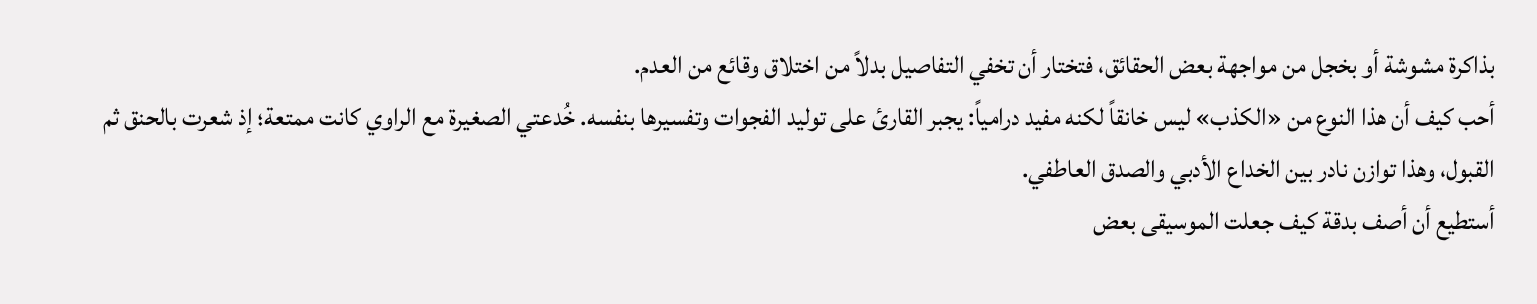بذاكرة مشوشة أو بخجل من مواجهة بعض الحقائق، فتختار أن تخفي التفاصيل بدلاً من اختلاق وقائع من العدم.
أحب كيف أن هذا النوع من «الكذب» ليس خانقاً لكنه مفيد درامياً: يجبر القارئ على توليد الفجوات وتفسيرها بنفسه. خُدعتي الصغيرة مع الراوي كانت ممتعة؛ إذ شعرت بالحنق ثم القبول، وهذا توازن نادر بين الخداع الأدبي والصدق العاطفي.
أستطيع أن أصف بدقة كيف جعلت الموسيقى بعض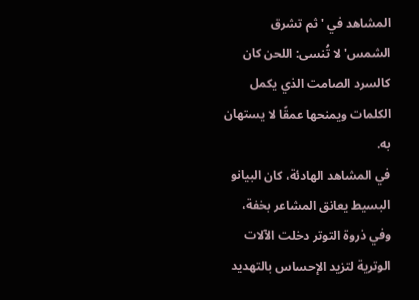المشاهد في 'ثم تشرق الشمس' لا تُنسى: اللحن كان كالسرد الصامت الذي يكمل الكلمات ويمنحها عمقًا لا يستهان به.
في المشاهد الهادئة، كان البيانو البسيط يعانق المشاعر بخفة، وفي ذروة التوتر دخلت الآلات الوترية لتزيد الإحساس بالتهديد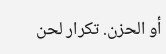أو الحزن. تكرار لحن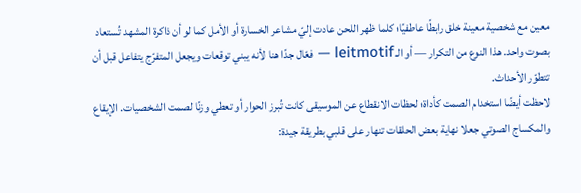معين مع شخصية معينة خلق رابطًا عاطفيًا؛ كلما ظهر اللحن عادت إليّ مشاعر الخسارة أو الأمل كما لو أن ذاكرة المشهد تُستعاد بصوت واحد. هذا النوع من التكرار — أو الـ leitmotif — فعّال جدًا هنا لأنه يبني توقعات ويجعل المتفرّج يتفاعل قبل أن تتطوّر الأحداث.
لاحظت أيضًا استخدام الصمت كأداة؛ لحظات الانقطاع عن الموسيقى كانت تُبرز الحوار أو تعطي وزنًا لصمت الشخصيات. الإيقاع والمكساج الصوتي جعلا نهاية بعض الحلقات تنهار على قلبي بطريقة جيدة: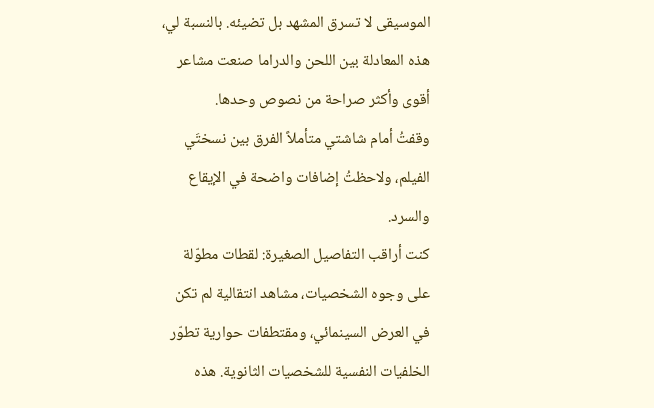الموسيقى لا تسرق المشهد بل تضيئه. بالنسبة لي، هذه المعادلة بين اللحن والدراما صنعت مشاعر أقوى وأكثر صراحة من نصوص وحدها.
وقفتُ أمام شاشتي متأملاً الفرق بين نسختَي الفيلم، ولاحظتُ إضافات واضحة في الإيقاع والسرد.
كنت أراقب التفاصيل الصغيرة: لقطات مطوّلة على وجوه الشخصيات، مشاهد انتقالية لم تكن في العرض السينمائي، ومقتطفات حوارية تطوّر الخلفيات النفسية للشخصيات الثانوية. هذه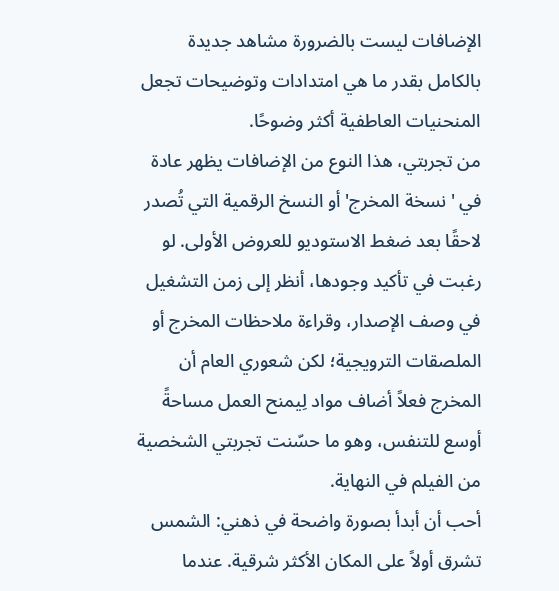الإضافات ليست بالضرورة مشاهد جديدة بالكامل بقدر ما هي امتدادات وتوضيحات تجعل المنحنيات العاطفية أكثر وضوحًا.
من تجربتي، هذا النوع من الإضافات يظهر عادة في 'نسخة المخرج' أو النسخ الرقمية التي تُصدر لاحقًا بعد ضغط الاستوديو للعروض الأولى. لو رغبت في تأكيد وجودها، أنظر إلى زمن التشغيل في وصف الإصدار، وقراءة ملاحظات المخرج أو الملصقات الترويجية؛ لكن شعوري العام أن المخرج فعلاً أضاف مواد لِيمنح العمل مساحةً أوسع للتنفس، وهو ما حسّنت تجربتي الشخصية من الفيلم في النهاية.
أحب أن أبدأ بصورة واضحة في ذهني: الشمس تشرق أولاً على المكان الأكثر شرقية. عندما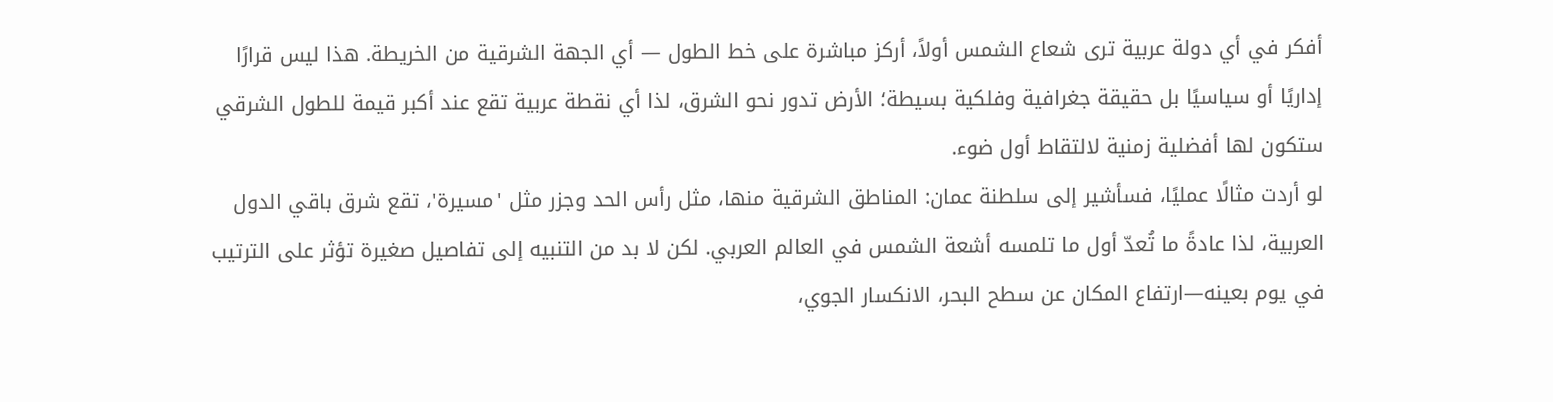أفكر في أي دولة عربية ترى شعاع الشمس أولاً، أركز مباشرة على خط الطول — أي الجهة الشرقية من الخريطة. هذا ليس قرارًا إداريًا أو سياسيًا بل حقيقة جغرافية وفلكية بسيطة؛ الأرض تدور نحو الشرق، لذا أي نقطة عربية تقع عند أكبر قيمة للطول الشرقي ستكون لها أفضلية زمنية لالتقاط أول ضوء.
لو أردت مثالًا عمليًا، فسأشير إلى سلطنة عمان: المناطق الشرقية منها، مثل رأس الحد وجزر مثل 'مسيرة'، تقع شرق باقي الدول العربية، لذا عادةً ما تُعدّ أول ما تلمسه أشعة الشمس في العالم العربي. لكن لا بد من التنبيه إلى تفاصيل صغيرة تؤثر على الترتيب في يوم بعينه—ارتفاع المكان عن سطح البحر، الانكسار الجوي،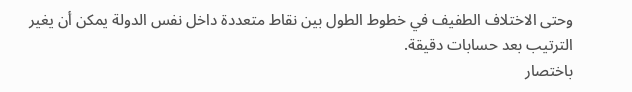وحتى الاختلاف الطفيف في خطوط الطول بين نقاط متعددة داخل نفس الدولة يمكن أن يغير الترتيب بعد حسابات دقيقة.
باختصار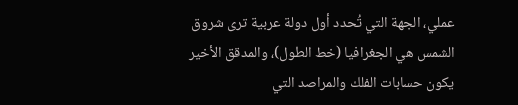عملي، الجهة التي تُحدد أول دولة عربية ترى شروق الشمس هي الجغرافيا (خط الطول)، والمدقق الأخير يكون حسابات الفلك والمراصد التي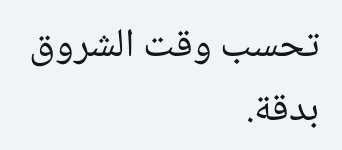تحسب وقت الشروق بدقة.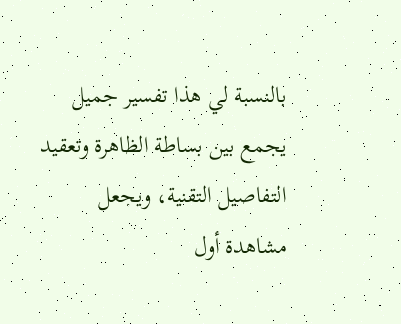بالنسبة لي هذا تفسير جميل يجمع بين بساطة الظاهرة وتعقيد التفاصيل التقنية، ويجعل مشاهدة أول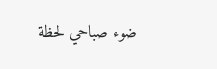ضوء صباحي لحظة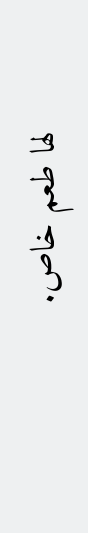لها طعم خاص.